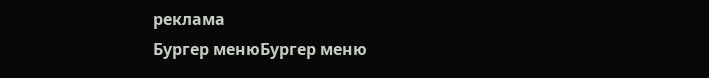реклама
Бургер менюБургер меню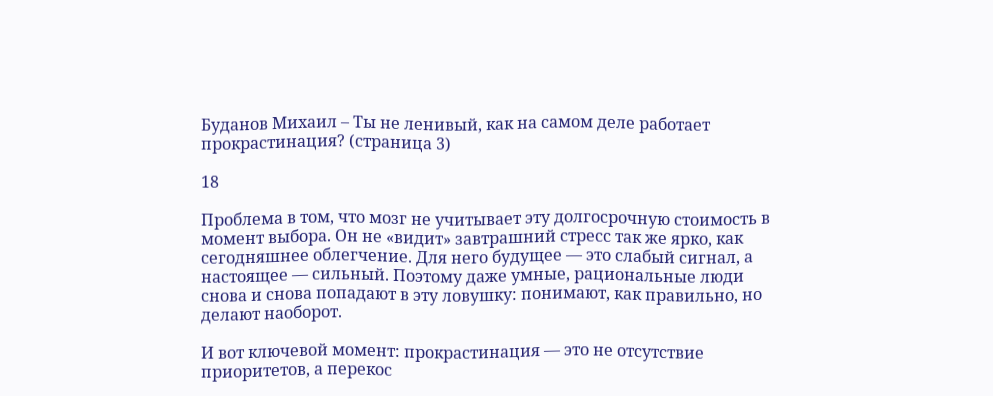Буданов Михаил – Ты не ленивый, как на самом деле работает прокрастинация? (страница 3)

18

Проблема в том, что мозг не учитывает эту долгосрочную стоимость в момент выбора. Он не «видит» завтрашний стресс так же ярко, как сегодняшнее облегчение. Для него будущее — это слабый сигнал, а настоящее — сильный. Поэтому даже умные, рациональные люди снова и снова попадают в эту ловушку: понимают, как правильно, но делают наоборот.

И вот ключевой момент: прокрастинация — это не отсутствие приоритетов, а перекос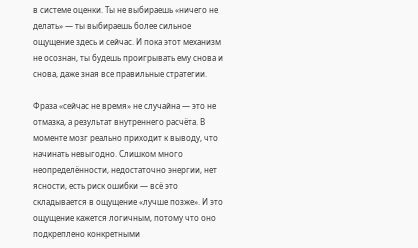в системе оценки. Ты не выбираешь «ничего не делать» — ты выбираешь более сильное ощущение здесь и сейчас. И пока этот механизм не осознан, ты будешь проигрывать ему снова и снова, даже зная все правильные стратегии.

Фраза «сейчас не время» не случайна — это не отмазка, а результат внутреннего расчёта. В моменте мозг реально приходит к выводу, что начинать невыгодно. Слишком много неопределённости, недостаточно энергии, нет ясности, есть риск ошибки — всё это складывается в ощущение «лучше позже». И это ощущение кажется логичным, потому что оно подкреплено конкретными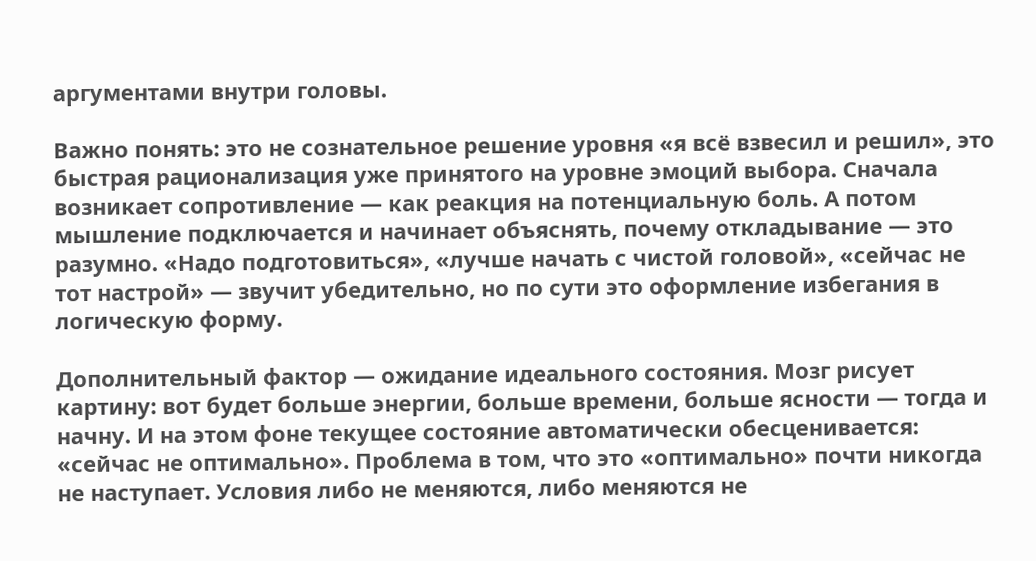аргументами внутри головы.

Важно понять: это не сознательное решение уровня «я всё взвесил и решил», это быстрая рационализация уже принятого на уровне эмоций выбора. Сначала возникает сопротивление — как реакция на потенциальную боль. А потом мышление подключается и начинает объяснять, почему откладывание — это разумно. «Надо подготовиться», «лучше начать с чистой головой», «сейчас не тот настрой» — звучит убедительно, но по сути это оформление избегания в логическую форму.

Дополнительный фактор — ожидание идеального состояния. Мозг рисует картину: вот будет больше энергии, больше времени, больше ясности — тогда и начну. И на этом фоне текущее состояние автоматически обесценивается: «сейчас не оптимально». Проблема в том, что это «оптимально» почти никогда не наступает. Условия либо не меняются, либо меняются не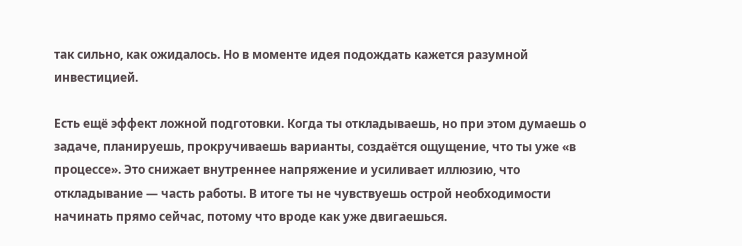так сильно, как ожидалось. Но в моменте идея подождать кажется разумной инвестицией.

Есть ещё эффект ложной подготовки. Когда ты откладываешь, но при этом думаешь о задаче, планируешь, прокручиваешь варианты, создаётся ощущение, что ты уже «в процессе». Это снижает внутреннее напряжение и усиливает иллюзию, что откладывание — часть работы. В итоге ты не чувствуешь острой необходимости начинать прямо сейчас, потому что вроде как уже двигаешься.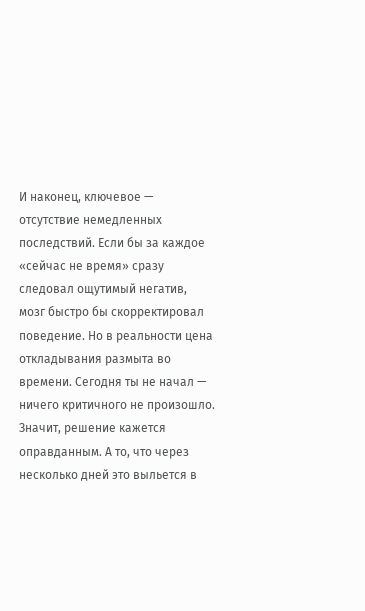И наконец, ключевое — отсутствие немедленных последствий. Если бы за каждое «сейчас не время» сразу следовал ощутимый негатив, мозг быстро бы скорректировал поведение. Но в реальности цена откладывания размыта во времени. Сегодня ты не начал — ничего критичного не произошло. Значит, решение кажется оправданным. А то, что через несколько дней это выльется в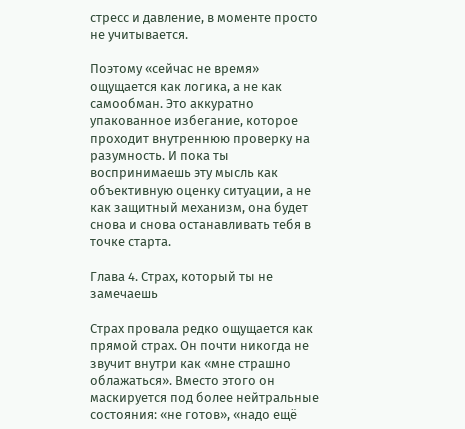стресс и давление, в моменте просто не учитывается.

Поэтому «сейчас не время» ощущается как логика, а не как самообман. Это аккуратно упакованное избегание, которое проходит внутреннюю проверку на разумность. И пока ты воспринимаешь эту мысль как объективную оценку ситуации, а не как защитный механизм, она будет снова и снова останавливать тебя в точке старта.

Глава 4. Страх, который ты не замечаешь

Страх провала редко ощущается как прямой страх. Он почти никогда не звучит внутри как «мне страшно облажаться». Вместо этого он маскируется под более нейтральные состояния: «не готов», «надо ещё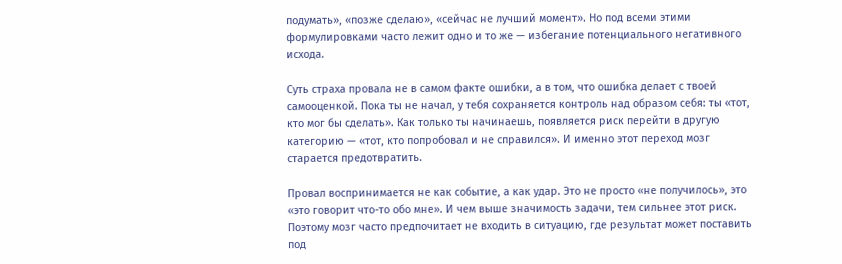подумать», «позже сделаю», «сейчас не лучший момент». Но под всеми этими формулировками часто лежит одно и то же — избегание потенциального негативного исхода.

Суть страха провала не в самом факте ошибки, а в том, что ошибка делает с твоей самооценкой. Пока ты не начал, у тебя сохраняется контроль над образом себя: ты «тот, кто мог бы сделать». Как только ты начинаешь, появляется риск перейти в другую категорию — «тот, кто попробовал и не справился». И именно этот переход мозг старается предотвратить.

Провал воспринимается не как событие, а как удар. Это не просто «не получилось», это «это говорит что-то обо мне». И чем выше значимость задачи, тем сильнее этот риск. Поэтому мозг часто предпочитает не входить в ситуацию, где результат может поставить под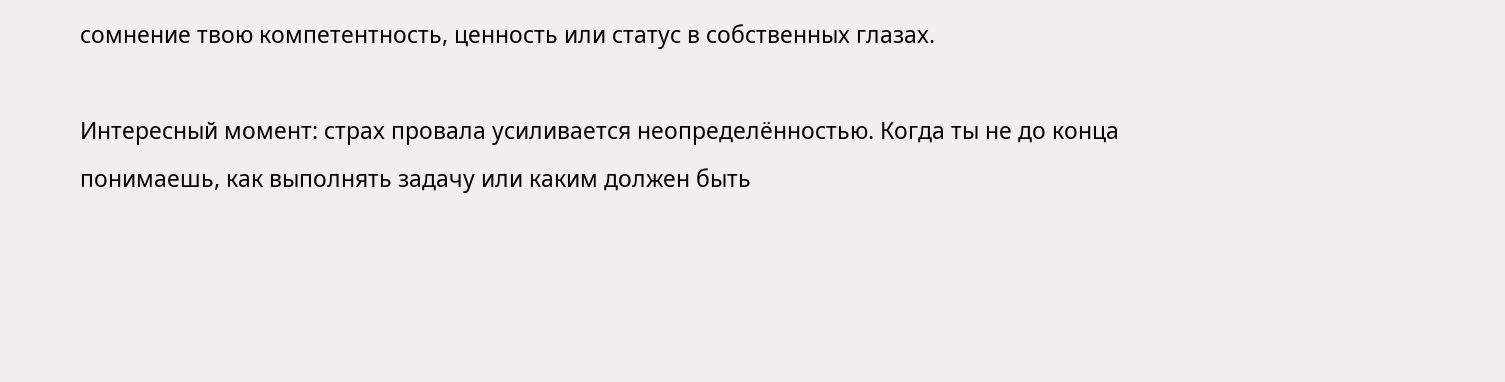сомнение твою компетентность, ценность или статус в собственных глазах.

Интересный момент: страх провала усиливается неопределённостью. Когда ты не до конца понимаешь, как выполнять задачу или каким должен быть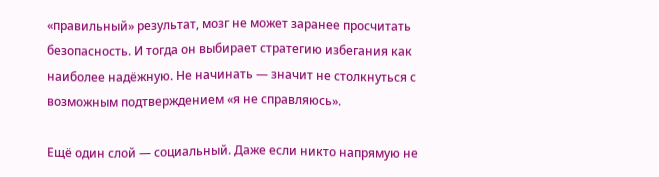«правильный» результат, мозг не может заранее просчитать безопасность. И тогда он выбирает стратегию избегания как наиболее надёжную. Не начинать — значит не столкнуться с возможным подтверждением «я не справляюсь».

Ещё один слой — социальный. Даже если никто напрямую не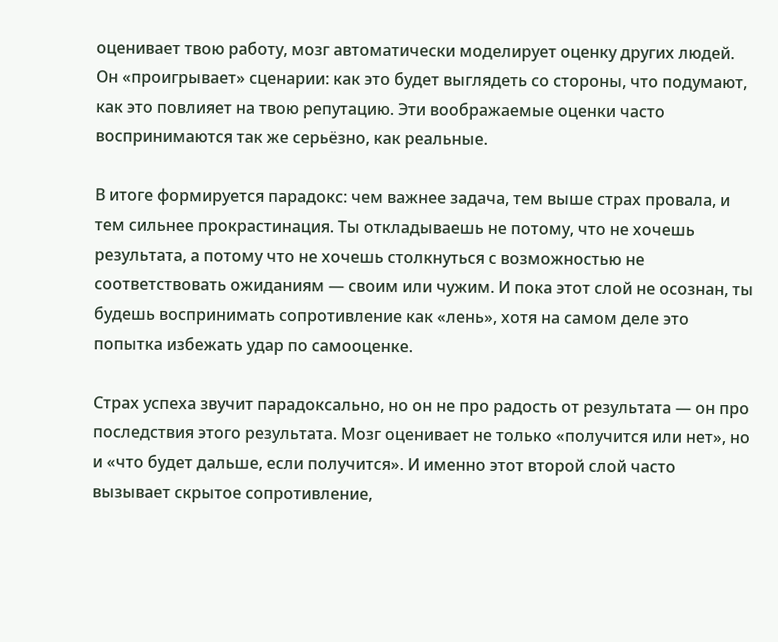оценивает твою работу, мозг автоматически моделирует оценку других людей. Он «проигрывает» сценарии: как это будет выглядеть со стороны, что подумают, как это повлияет на твою репутацию. Эти воображаемые оценки часто воспринимаются так же серьёзно, как реальные.

В итоге формируется парадокс: чем важнее задача, тем выше страх провала, и тем сильнее прокрастинация. Ты откладываешь не потому, что не хочешь результата, а потому что не хочешь столкнуться с возможностью не соответствовать ожиданиям — своим или чужим. И пока этот слой не осознан, ты будешь воспринимать сопротивление как «лень», хотя на самом деле это попытка избежать удар по самооценке.

Страх успеха звучит парадоксально, но он не про радость от результата — он про последствия этого результата. Мозг оценивает не только «получится или нет», но и «что будет дальше, если получится». И именно этот второй слой часто вызывает скрытое сопротивление,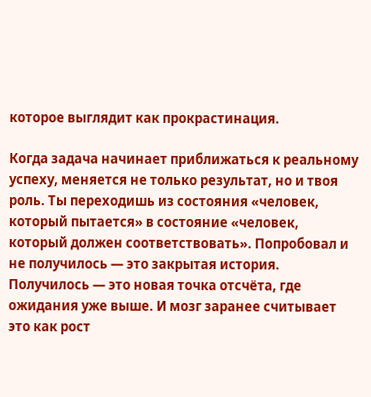которое выглядит как прокрастинация.

Когда задача начинает приближаться к реальному успеху, меняется не только результат, но и твоя роль. Ты переходишь из состояния «человек, который пытается» в состояние «человек, который должен соответствовать». Попробовал и не получилось — это закрытая история. Получилось — это новая точка отсчёта, где ожидания уже выше. И мозг заранее считывает это как рост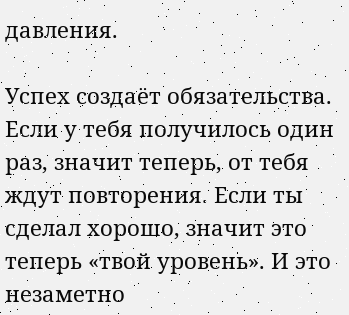давления.

Успех создаёт обязательства. Если у тебя получилось один раз, значит теперь, от тебя ждут повторения. Если ты сделал хорошо, значит это теперь «твой уровень». И это незаметно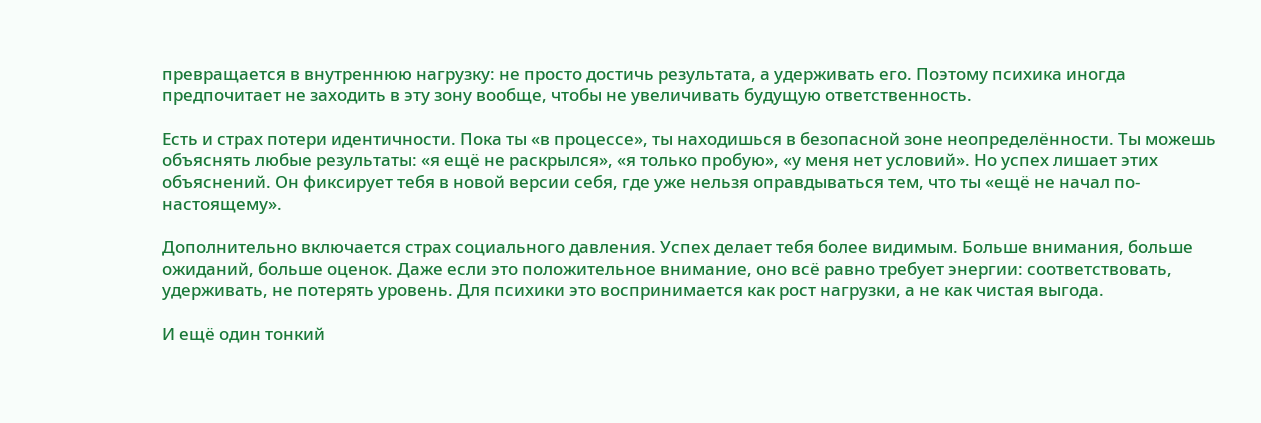превращается в внутреннюю нагрузку: не просто достичь результата, а удерживать его. Поэтому психика иногда предпочитает не заходить в эту зону вообще, чтобы не увеличивать будущую ответственность.

Есть и страх потери идентичности. Пока ты «в процессе», ты находишься в безопасной зоне неопределённости. Ты можешь объяснять любые результаты: «я ещё не раскрылся», «я только пробую», «у меня нет условий». Но успех лишает этих объяснений. Он фиксирует тебя в новой версии себя, где уже нельзя оправдываться тем, что ты «ещё не начал по-настоящему».

Дополнительно включается страх социального давления. Успех делает тебя более видимым. Больше внимания, больше ожиданий, больше оценок. Даже если это положительное внимание, оно всё равно требует энергии: соответствовать, удерживать, не потерять уровень. Для психики это воспринимается как рост нагрузки, а не как чистая выгода.

И ещё один тонкий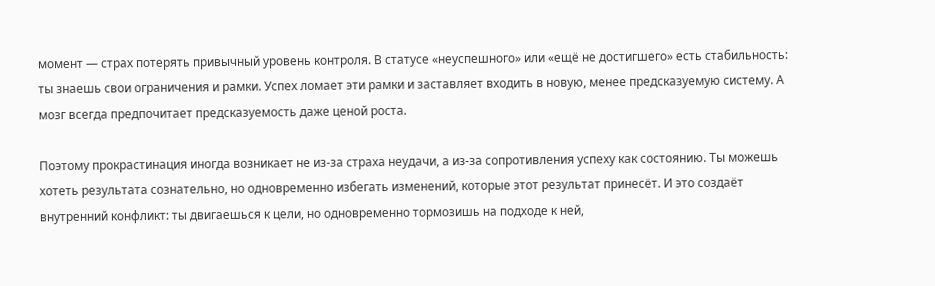момент — страх потерять привычный уровень контроля. В статусе «неуспешного» или «ещё не достигшего» есть стабильность: ты знаешь свои ограничения и рамки. Успех ломает эти рамки и заставляет входить в новую, менее предсказуемую систему. А мозг всегда предпочитает предсказуемость даже ценой роста.

Поэтому прокрастинация иногда возникает не из-за страха неудачи, а из-за сопротивления успеху как состоянию. Ты можешь хотеть результата сознательно, но одновременно избегать изменений, которые этот результат принесёт. И это создаёт внутренний конфликт: ты двигаешься к цели, но одновременно тормозишь на подходе к ней,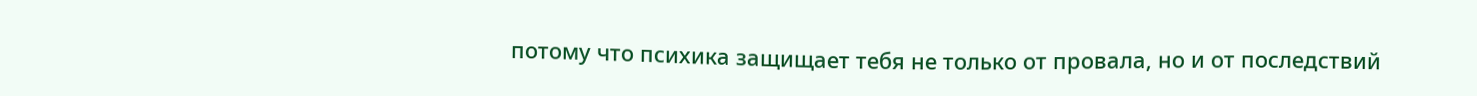потому что психика защищает тебя не только от провала, но и от последствий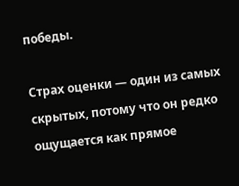победы.

Страх оценки — один из самых скрытых, потому что он редко ощущается как прямое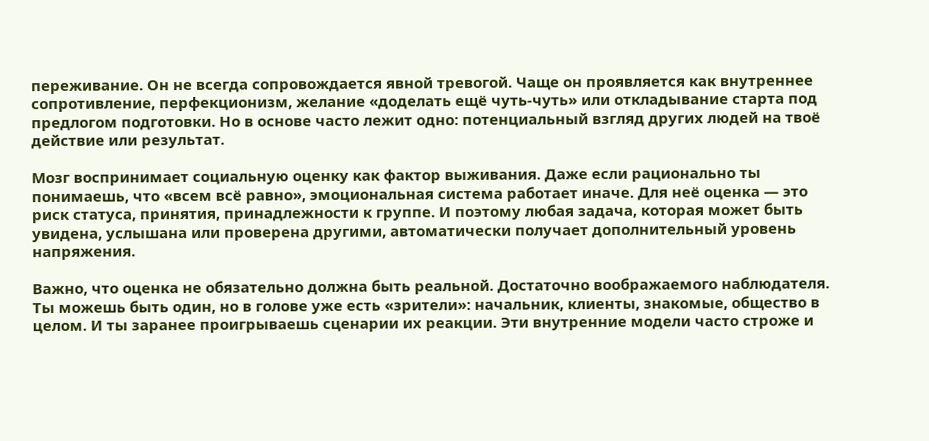переживание. Он не всегда сопровождается явной тревогой. Чаще он проявляется как внутреннее сопротивление, перфекционизм, желание «доделать ещё чуть-чуть» или откладывание старта под предлогом подготовки. Но в основе часто лежит одно: потенциальный взгляд других людей на твоё действие или результат.

Мозг воспринимает социальную оценку как фактор выживания. Даже если рационально ты понимаешь, что «всем всё равно», эмоциональная система работает иначе. Для неё оценка — это риск статуса, принятия, принадлежности к группе. И поэтому любая задача, которая может быть увидена, услышана или проверена другими, автоматически получает дополнительный уровень напряжения.

Важно, что оценка не обязательно должна быть реальной. Достаточно воображаемого наблюдателя. Ты можешь быть один, но в голове уже есть «зрители»: начальник, клиенты, знакомые, общество в целом. И ты заранее проигрываешь сценарии их реакции. Эти внутренние модели часто строже и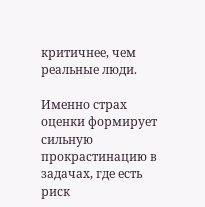критичнее, чем реальные люди.

Именно страх оценки формирует сильную прокрастинацию в задачах, где есть риск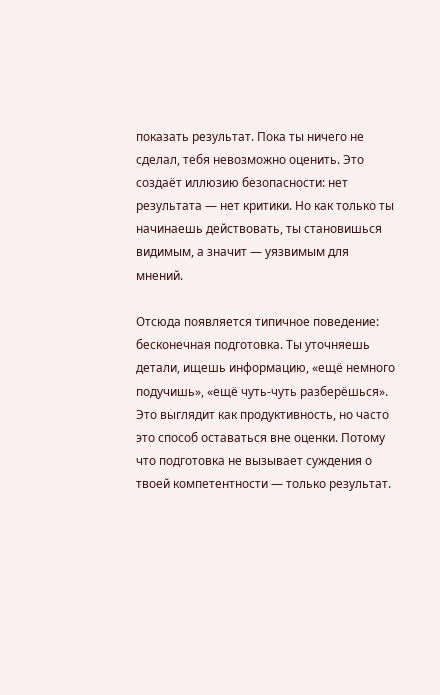показать результат. Пока ты ничего не сделал, тебя невозможно оценить. Это создаёт иллюзию безопасности: нет результата — нет критики. Но как только ты начинаешь действовать, ты становишься видимым, а значит — уязвимым для мнений.

Отсюда появляется типичное поведение: бесконечная подготовка. Ты уточняешь детали, ищешь информацию, «ещё немного подучишь», «ещё чуть-чуть разберёшься». Это выглядит как продуктивность, но часто это способ оставаться вне оценки. Потому что подготовка не вызывает суждения о твоей компетентности — только результат.